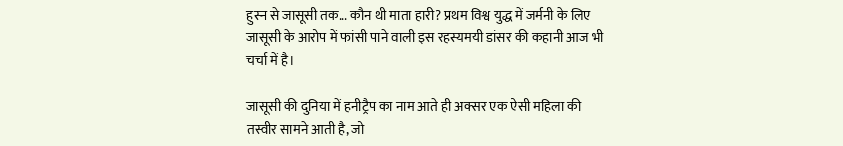हुस्न से जासूसी तक... कौन थी माता हारी? प्रथम विश्व युद्ध में जर्मनी के लिए जासूसी के आरोप में फांसी पाने वाली इस रहस्यमयी डांसर की कहानी आज भी चर्चा में है।

जासूसी की दुनिया में हनीट्रैप का नाम आते ही अक्सर एक ऐसी महिला की तस्वीर सामने आती है, जो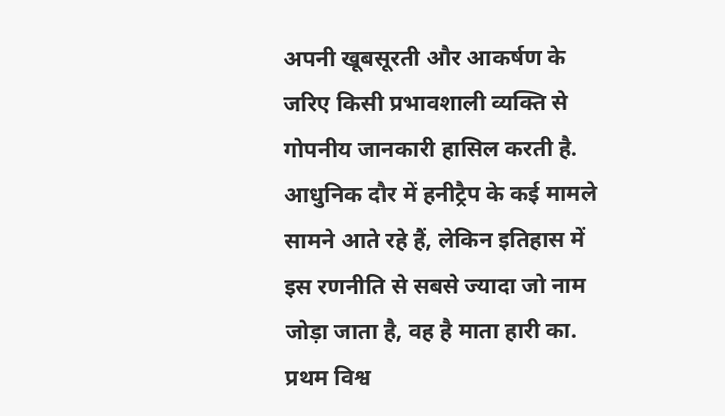अपनी खूबसूरती और आकर्षण के जरिए किसी प्रभावशाली व्यक्ति से गोपनीय जानकारी हासिल करती है. आधुनिक दौर में हनीट्रैप के कई मामले सामने आते रहे हैं, लेकिन इतिहास में इस रणनीति से सबसे ज्यादा जो नाम जोड़ा जाता है, वह है माता हारी का. प्रथम विश्व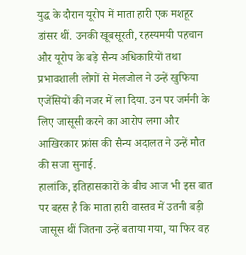युद्ध के दौरान यूरोप में माता हारी एक मशहूर डांसर थीं. उनकी खूबसूरती, रहस्यमयी पहचान और यूरोप के बड़े सैन्य अधिकारियों तथा प्रभावशाली लोगों से मेलजोल ने उन्हें खुफिया एजेंसियों की नजर में ला दिया. उन पर जर्मनी के लिए जासूसी करने का आरोप लगा और आखिरकार फ्रांस की सैन्य अदालत ने उन्हें मौत की सजा सुनाई.
हालांकि, इतिहासकारों के बीच आज भी इस बात पर बहस है कि माता हारी वास्तव में उतनी बड़ी जासूस थीं जितना उन्हें बताया गया, या फिर वह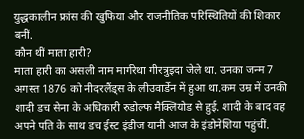युद्धकालीन फ्रांस की खुफिया और राजनीतिक परिस्थितियों की शिकार बनीं.
कौन थीं माता हारी?
माता हारी का असली नाम मार्गरेथा गीरत्रुइदा जेले था. उनका जन्म 7 अगस्त 1876 को नीदरलैंड्स के लीउवार्डेन में हुआ था.कम उम्र में उनकी शादी डच सेना के अधिकारी रुडोल्फ मैक्लियोड से हुई. शादी के बाद वह अपने पति के साथ डच ईस्ट इंडीज यानी आज के इंडोनेशिया पहुंचीं.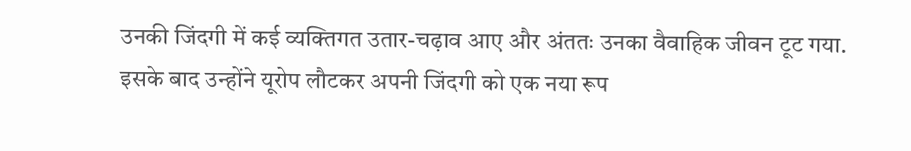उनकी जिंदगी में कई व्यक्तिगत उतार-चढ़ाव आए और अंततः उनका वैवाहिक जीवन टूट गया.
इसके बाद उन्होंने यूरोप लौटकर अपनी जिंदगी को एक नया रूप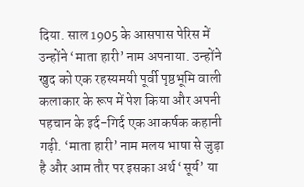दिया. साल 1905 के आसपास पेरिस में उन्होंने ‘माता हारी’ नाम अपनाया. उन्होंने खुद को एक रहस्यमयी पूर्वी पृष्ठभूमि वाली कलाकार के रूप में पेश किया और अपनी पहचान के इर्द-गिर्द एक आकर्षक कहानी गढ़ी. ‘माता हारी’ नाम मलय भाषा से जुड़ा है और आम तौर पर इसका अर्थ ‘सूर्य’ या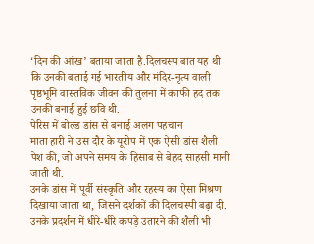‘दिन की आंख’ बताया जाता है.दिलचस्प बात यह थी कि उनकी बताई गई भारतीय और मंदिर-नृत्य वाली पृष्ठभूमि वास्तविक जीवन की तुलना में काफी हद तक उनकी बनाई हुई छवि थी.
पेरिस में बोल्ड डांस से बनाई अलग पहचान
माता हारी ने उस दौर के यूरोप में एक ऐसी डांस शैली पेश की, जो अपने समय के हिसाब से बेहद साहसी मानी जाती थी.
उनके डांस में पूर्वी संस्कृति और रहस्य का ऐसा मिश्रण दिखाया जाता था, जिसने दर्शकों की दिलचस्पी बढ़ा दी. उनके प्रदर्शन में धीरे-धीरे कपड़े उतारने की शैली भी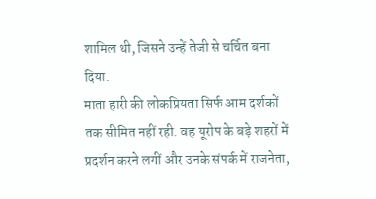शामिल थी, जिसने उन्हें तेजी से चर्चित बना दिया.
माता हारी की लोकप्रियता सिर्फ आम दर्शकों तक सीमित नहीं रही. वह यूरोप के बड़े शहरों में प्रदर्शन करने लगीं और उनके संपर्क में राजनेता,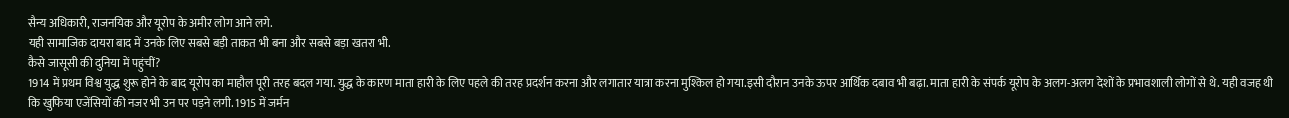सैन्य अधिकारी, राजनयिक और यूरोप के अमीर लोग आने लगे.
यही सामाजिक दायरा बाद में उनके लिए सबसे बड़ी ताकत भी बना और सबसे बड़ा खतरा भी.
कैसे जासूसी की दुनिया में पहुंचीं?
1914 में प्रथम विश्व युद्ध शुरू होने के बाद यूरोप का माहौल पूरी तरह बदल गया. युद्ध के कारण माता हारी के लिए पहले की तरह प्रदर्शन करना और लगातार यात्रा करना मुश्किल हो गया.इसी दौरान उनके ऊपर आर्थिक दबाव भी बढ़ा. माता हारी के संपर्क यूरोप के अलग-अलग देशों के प्रभावशाली लोगों से थे. यही वजह थी कि खुफिया एजेंसियों की नजर भी उन पर पड़ने लगी. 1915 में जर्मन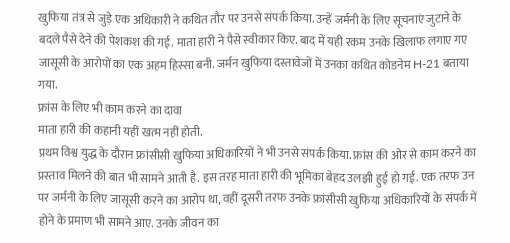खुफिया तंत्र से जुड़े एक अधिकारी ने कथित तौर पर उनसे संपर्क किया. उन्हें जर्मनी के लिए सूचनाएं जुटाने के बदले पैसे देने की पेशकश की गई. माता हारी ने पैसे स्वीकार किए. बाद में यही रकम उनके खिलाफ लगाए गए जासूसी के आरोपों का एक अहम हिस्सा बनी. जर्मन खुफिया दस्तावेजों में उनका कथित कोडनेम H-21 बताया गया.
फ्रांस के लिए भी काम करने का दावा
माता हारी की कहानी यहीं खत्म नहीं होती.
प्रथम विश्व युद्ध के दौरान फ्रांसीसी खुफिया अधिकारियों ने भी उनसे संपर्क किया. फ्रांस की ओर से काम करने का प्रस्ताव मिलने की बात भी सामने आती है. इस तरह माता हारी की भूमिका बेहद उलझी हुई हो गई. एक तरफ उन पर जर्मनी के लिए जासूसी करने का आरोप था, वहीं दूसरी तरफ उनके फ्रांसीसी खुफिया अधिकारियों के संपर्क में होने के प्रमाण भी सामने आए. उनके जीवन का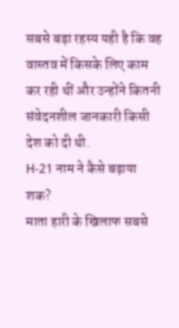सबसे बड़ा रहस्य यही है कि वह वास्तव में किसके लिए काम कर रही थीं और उन्होंने कितनी संवेदनशील जानकारी किसी देश को दी थी.
H-21 नाम ने कैसे बढ़ाया शक?
माता हारी के खिलाफ सबसे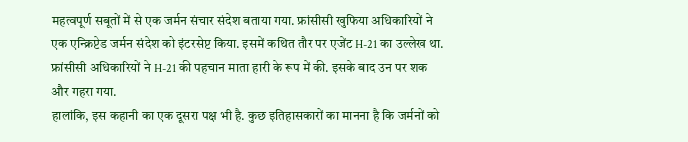महत्वपूर्ण सबूतों में से एक जर्मन संचार संदेश बताया गया. फ्रांसीसी खुफिया अधिकारियों ने एक एन्क्रिप्टेड जर्मन संदेश को इंटरसेप्ट किया. इसमें कथित तौर पर एजेंट H-21 का उल्लेख था. फ्रांसीसी अधिकारियों ने H-21 की पहचान माता हारी के रूप में की. इसके बाद उन पर शक और गहरा गया.
हालांकि, इस कहानी का एक दूसरा पक्ष भी है. कुछ इतिहासकारों का मानना है कि जर्मनों को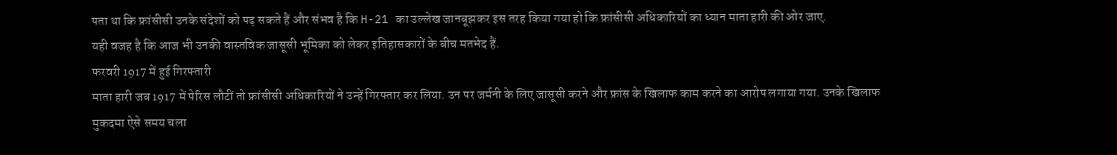पता था कि फ्रांसीसी उनके संदेशों को पढ़ सकते हैं और संभव है कि H-21 का उल्लेख जानबूझकर इस तरह किया गया हो कि फ्रांसीसी अधिकारियों का ध्यान माता हारी की ओर जाए.
यही वजह है कि आज भी उनकी वास्तविक जासूसी भूमिका को लेकर इतिहासकारों के बीच मतभेद हैं.
फरवरी 1917 में हुई गिरफ्तारी
माता हारी जब 1917 में पेरिस लौटीं तो फ्रांसीसी अधिकारियों ने उन्हें गिरफ्तार कर लिया. उन पर जर्मनी के लिए जासूसी करने और फ्रांस के खिलाफ काम करने का आरोप लगाया गया. उनके खिलाफ मुकदमा ऐसे समय चला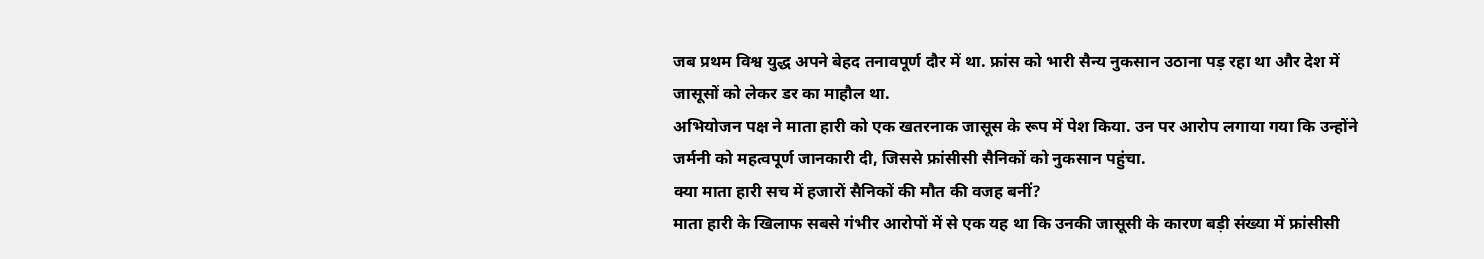जब प्रथम विश्व युद्ध अपने बेहद तनावपूर्ण दौर में था. फ्रांस को भारी सैन्य नुकसान उठाना पड़ रहा था और देश में जासूसों को लेकर डर का माहौल था.
अभियोजन पक्ष ने माता हारी को एक खतरनाक जासूस के रूप में पेश किया. उन पर आरोप लगाया गया कि उन्होंने जर्मनी को महत्वपूर्ण जानकारी दी, जिससे फ्रांसीसी सैनिकों को नुकसान पहुंचा.
क्या माता हारी सच में हजारों सैनिकों की मौत की वजह बनीं?
माता हारी के खिलाफ सबसे गंभीर आरोपों में से एक यह था कि उनकी जासूसी के कारण बड़ी संख्या में फ्रांसीसी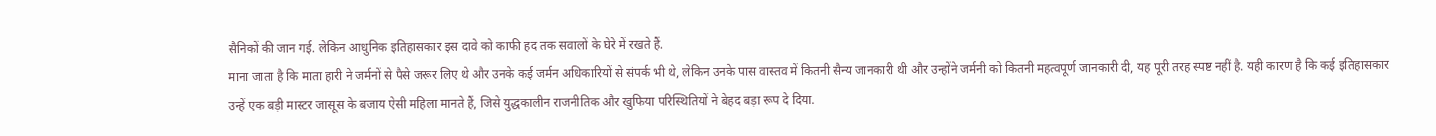सैनिकों की जान गई. लेकिन आधुनिक इतिहासकार इस दावे को काफी हद तक सवालों के घेरे में रखते हैं.
माना जाता है कि माता हारी ने जर्मनों से पैसे जरूर लिए थे और उनके कई जर्मन अधिकारियों से संपर्क भी थे, लेकिन उनके पास वास्तव में कितनी सैन्य जानकारी थी और उन्होंने जर्मनी को कितनी महत्वपूर्ण जानकारी दी, यह पूरी तरह स्पष्ट नहीं है. यही कारण है कि कई इतिहासकार उन्हें एक बड़ी मास्टर जासूस के बजाय ऐसी महिला मानते हैं, जिसे युद्धकालीन राजनीतिक और खुफिया परिस्थितियों ने बेहद बड़ा रूप दे दिया.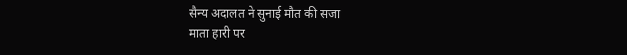सैन्य अदालत ने सुनाई मौत की सजा
माता हारी पर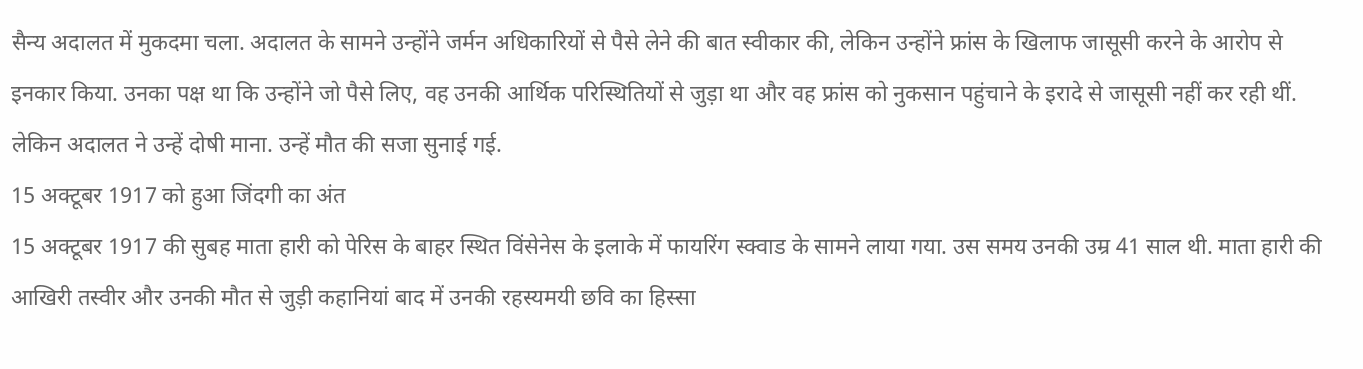सैन्य अदालत में मुकदमा चला. अदालत के सामने उन्होंने जर्मन अधिकारियों से पैसे लेने की बात स्वीकार की, लेकिन उन्होंने फ्रांस के खिलाफ जासूसी करने के आरोप से इनकार किया. उनका पक्ष था कि उन्होंने जो पैसे लिए, वह उनकी आर्थिक परिस्थितियों से जुड़ा था और वह फ्रांस को नुकसान पहुंचाने के इरादे से जासूसी नहीं कर रही थीं. लेकिन अदालत ने उन्हें दोषी माना. उन्हें मौत की सजा सुनाई गई.
15 अक्टूबर 1917 को हुआ जिंदगी का अंत
15 अक्टूबर 1917 की सुबह माता हारी को पेरिस के बाहर स्थित विंसेनेस के इलाके में फायरिंग स्क्वाड के सामने लाया गया. उस समय उनकी उम्र 41 साल थी. माता हारी की आखिरी तस्वीर और उनकी मौत से जुड़ी कहानियां बाद में उनकी रहस्यमयी छवि का हिस्सा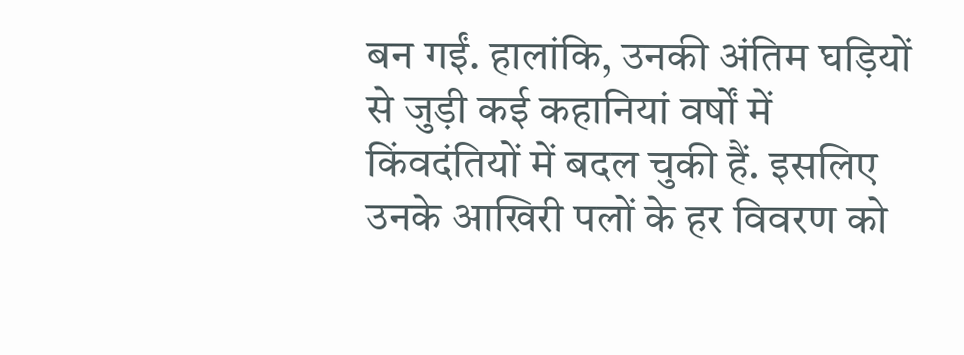बन गईं. हालांकि, उनकी अंतिम घड़ियों से जुड़ी कई कहानियां वर्षों में किंवदंतियों में बदल चुकी हैं. इसलिए उनके आखिरी पलों के हर विवरण को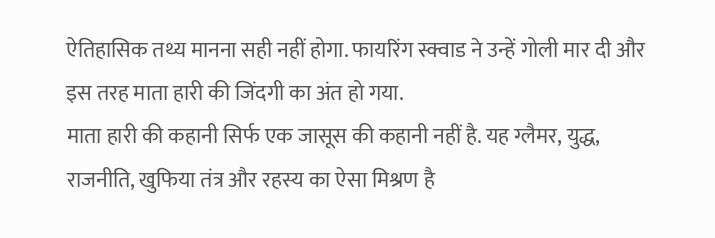ऐतिहासिक तथ्य मानना सही नहीं होगा. फायरिंग स्क्वाड ने उन्हें गोली मार दी और इस तरह माता हारी की जिंदगी का अंत हो गया.
माता हारी की कहानी सिर्फ एक जासूस की कहानी नहीं है. यह ग्लैमर, युद्ध, राजनीति, खुफिया तंत्र और रहस्य का ऐसा मिश्रण है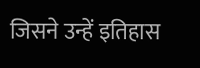जिसने उन्हें इतिहास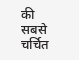की सबसे चर्चित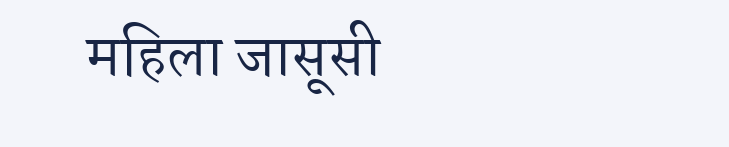महिला जासूसी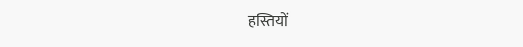हस्तियों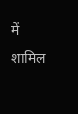में शामिल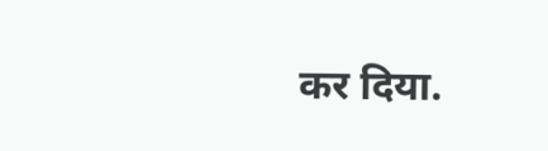कर दिया.